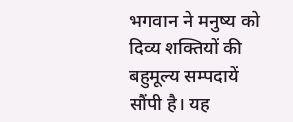भगवान ने मनुष्य को दिव्य शक्तियों की बहुमूल्य सम्पदायें सौंपी है। यह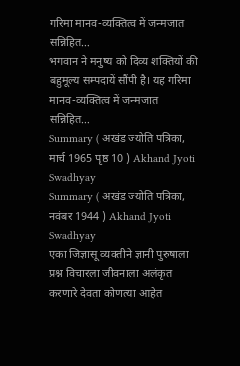गरिमा मानव-व्यक्तित्व में जन्मजात सन्निहित…
भगवान ने मनुष्य को दिव्य शक्तियों की बहुमूल्य सम्पदायें सौंपी है। यह गरिमा मानव-व्यक्तित्व में जन्मजात सन्निहित…
Summary ( अखंड ज्योति पत्रिका, मार्च 1965 पृष्ठ 10 ) Akhand Jyoti Swadhyay
Summary ( अखंड ज्योति पत्रिका, नवंबर 1944 ) Akhand Jyoti Swadhyay
एका जिज्ञासू व्यक्तीने ज्ञानी पुरुषाला प्रश्न विचारला जीवनाला अलंकृत करणारे देवता कोणत्या आहेत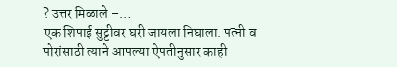? उत्तर मिळाले –…
एक शिपाई सुट्टीवर घरी जायला निघाला. पत्नी व पोरांसाठी त्याने आपल्या ऐपतीनुसार काही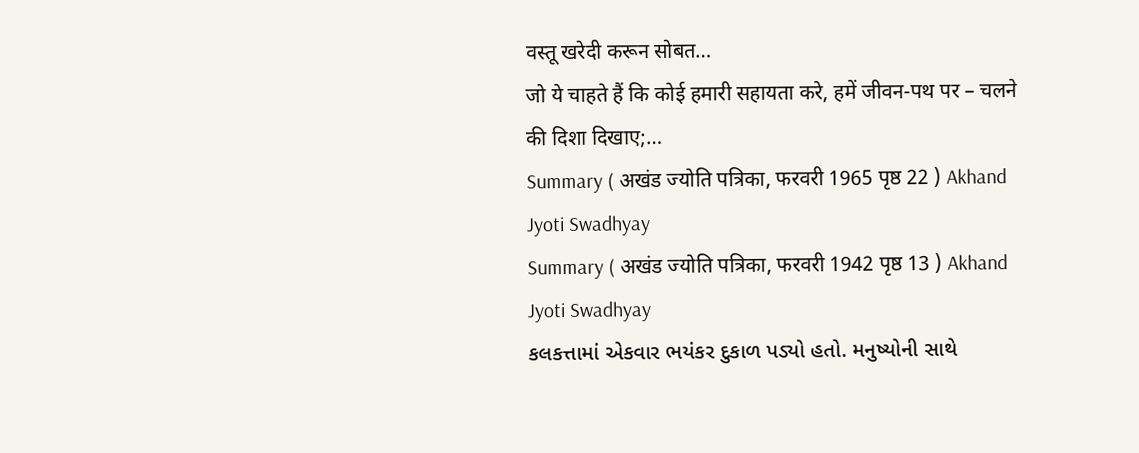वस्तू खरेदी करून सोबत…
जो ये चाहते हैं कि कोई हमारी सहायता करे, हमें जीवन-पथ पर – चलने की दिशा दिखाए;…
Summary ( अखंड ज्योति पत्रिका, फरवरी 1965 पृष्ठ 22 ) Akhand Jyoti Swadhyay
Summary ( अखंड ज्योति पत्रिका, फरवरी 1942 पृष्ठ 13 ) Akhand Jyoti Swadhyay
કલકત્તામાં એકવાર ભયંકર દુકાળ પડ્યો હતો. મનુષ્યોની સાથે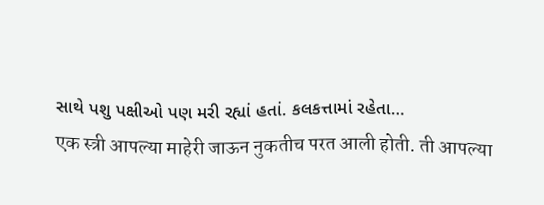સાથે પશુ પક્ષીઓ પણ મરી રહ્યાં હતાં. કલકત્તામાં રહેતા…
एक स्त्री आपल्या माहेरी जाऊन नुकतीच परत आली होती. ती आपल्या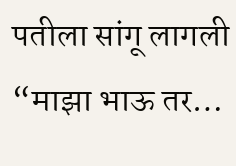पतीला सांगू लागली “माझा भाऊ तर…